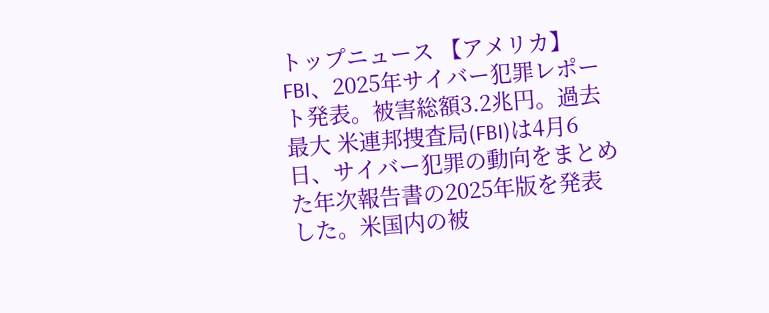トップニュース 【アメリカ】FBI、2025年サイバー犯罪レポート発表。被害総額3.2兆円。過去最大 米連邦捜査局(FBI)は4月6日、サイバー犯罪の動向をまとめた年次報告書の2025年版を発表した。米国内の被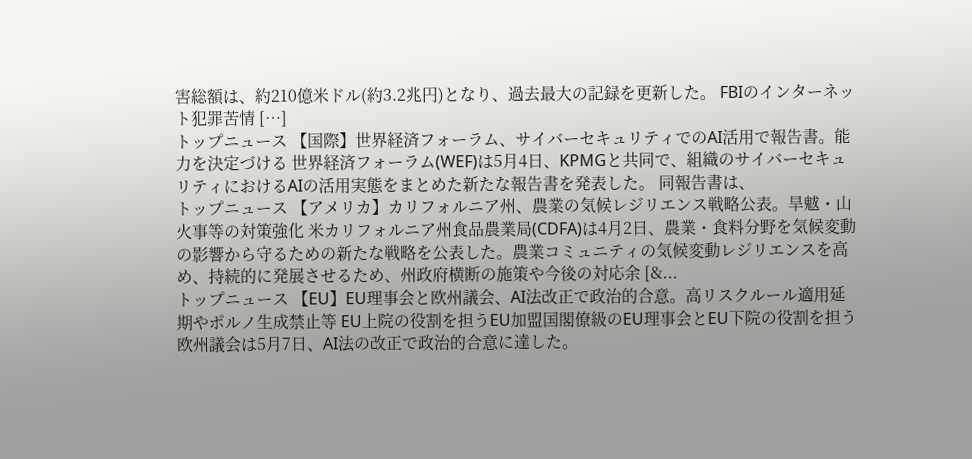害総額は、約210億米ドル(約3.2兆円)となり、過去最大の記録を更新した。 FBIのインターネット犯罪苦情 […]
トップニュース 【国際】世界経済フォーラム、サイバーセキュリティでのAI活用で報告書。能力を決定づける 世界経済フォーラム(WEF)は5月4日、KPMGと共同で、組織のサイバーセキュリティにおけるAIの活用実態をまとめた新たな報告書を発表した。 同報告書は、
トップニュース 【アメリカ】カリフォルニア州、農業の気候レジリエンス戦略公表。旱魃・山火事等の対策強化 米カリフォルニア州食品農業局(CDFA)は4月2日、農業・食料分野を気候変動の影響から守るための新たな戦略を公表した。農業コミュニティの気候変動レジリエンスを高め、持続的に発展させるため、州政府横断の施策や今後の対応余 [&...
トップニュース 【EU】EU理事会と欧州議会、AI法改正で政治的合意。高リスクルール適用延期やポルノ生成禁止等 EU上院の役割を担うEU加盟国閣僚級のEU理事会とEU下院の役割を担う欧州議会は5月7日、AI法の改正で政治的合意に達した。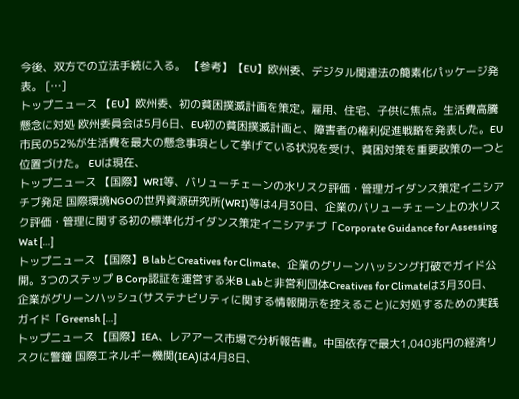今後、双方での立法手続に入る。 【参考】【EU】欧州委、デジタル関連法の簡素化パッケージ発表。 […]
トップニュース 【EU】欧州委、初の貧困撲滅計画を策定。雇用、住宅、子供に焦点。生活費高騰懸念に対処 欧州委員会は5月6日、EU初の貧困撲滅計画と、障害者の権利促進戦略を発表した。EU市民の52%が生活費を最大の懸念事項として挙げている状況を受け、貧困対策を重要政策の一つと位置づけた。 EUは現在、
トップニュース 【国際】WRI等、バリューチェーンの水リスク評価・管理ガイダンス策定イニシアチブ発足 国際環境NGOの世界資源研究所(WRI)等は4月30日、企業のバリューチェーン上の水リスク評価・管理に関する初の標準化ガイダンス策定イニシアチブ「Corporate Guidance for Assessing Wat […]
トップニュース 【国際】B labとCreatives for Climate、企業のグリーンハッシング打破でガイド公開。3つのステップ B Corp認証を運営する米B Labと非営利団体Creatives for Climateは3月30日、企業がグリーンハッシュ(サステナビリティに関する情報開示を控えること)に対処するための実践ガイド「Greensh […]
トップニュース 【国際】IEA、レアアース市場で分析報告書。中国依存で最大1,040兆円の経済リスクに警鐘 国際エネルギー機関(IEA)は4月8日、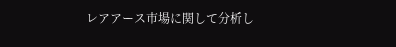レアアース市場に関して分析し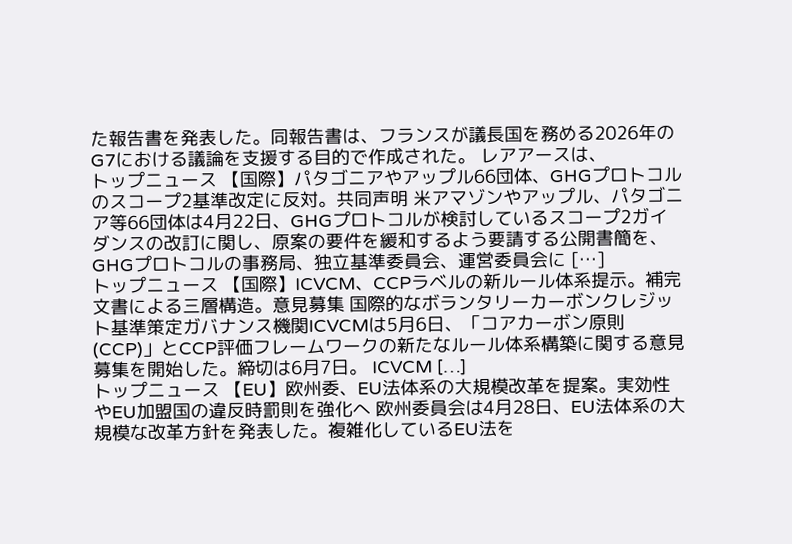た報告書を発表した。同報告書は、フランスが議長国を務める2026年のG7における議論を支援する目的で作成された。 レアアースは、
トップニュース 【国際】パタゴニアやアップル66団体、GHGプロトコルのスコープ2基準改定に反対。共同声明 米アマゾンやアップル、パタゴニア等66団体は4月22日、GHGプロトコルが検討しているスコープ2ガイダンスの改訂に関し、原案の要件を緩和するよう要請する公開書簡を、GHGプロトコルの事務局、独立基準委員会、運営委員会に […]
トップニュース 【国際】ICVCM、CCPラベルの新ルール体系提示。補完文書による三層構造。意見募集 国際的なボランタリーカーボンクレジット基準策定ガバナンス機関ICVCMは5月6日、「コアカーボン原則(CCP)」とCCP評価フレームワークの新たなルール体系構築に関する意見募集を開始した。締切は6月7日。 ICVCM […]
トップニュース 【EU】欧州委、EU法体系の大規模改革を提案。実効性やEU加盟国の違反時罰則を強化へ 欧州委員会は4月28日、EU法体系の大規模な改革方針を発表した。複雑化しているEU法を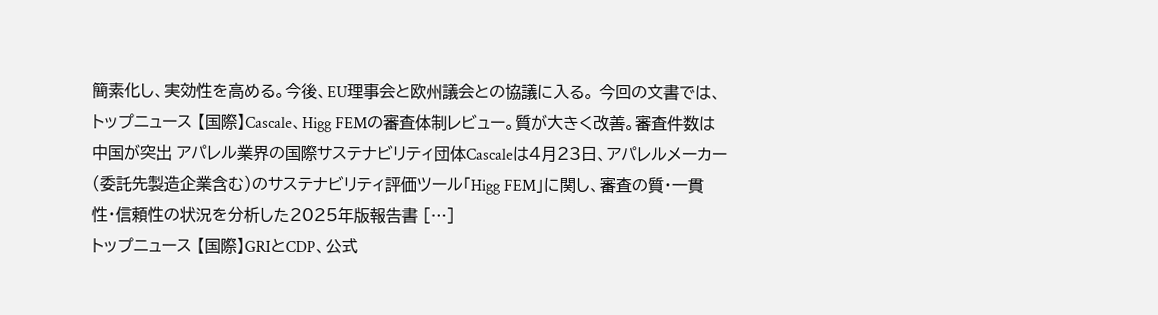簡素化し、実効性を高める。今後、EU理事会と欧州議会との協議に入る。 今回の文書では、
トップニュース 【国際】Cascale、Higg FEMの審査体制レビュー。質が大きく改善。審査件数は中国が突出 アパレル業界の国際サステナビリティ団体Cascaleは4月23日、アパレルメーカー(委託先製造企業含む)のサステナビリティ評価ツール「Higg FEM」に関し、審査の質・一貫性・信頼性の状況を分析した2025年版報告書 […]
トップニュース 【国際】GRIとCDP、公式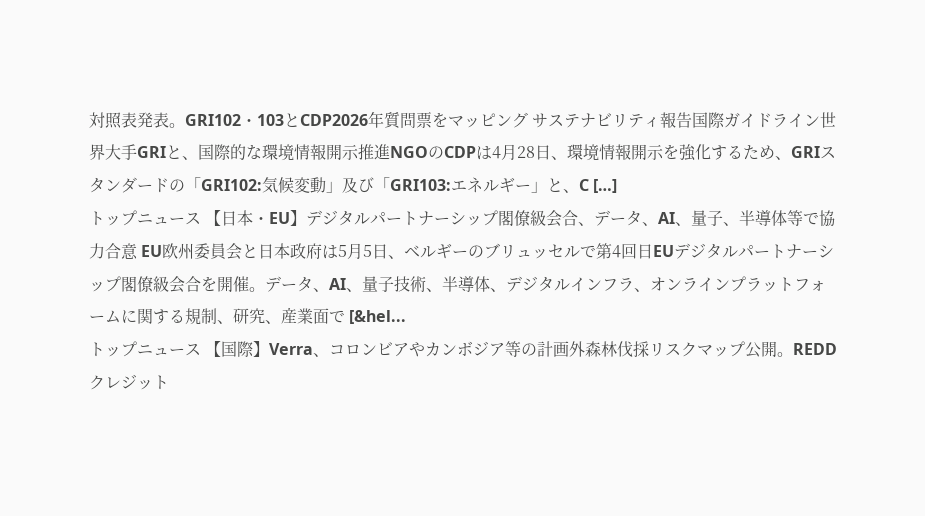対照表発表。GRI102・103とCDP2026年質問票をマッピング サステナビリティ報告国際ガイドライン世界大手GRIと、国際的な環境情報開示推進NGOのCDPは4月28日、環境情報開示を強化するため、GRIスタンダードの「GRI102:気候変動」及び「GRI103:エネルギー」と、C […]
トップニュース 【日本・EU】デジタルパートナーシップ閣僚級会合、データ、AI、量子、半導体等で協力合意 EU欧州委員会と日本政府は5月5日、ベルギーのブリュッセルで第4回日EUデジタルパートナーシップ閣僚級会合を開催。データ、AI、量子技術、半導体、デジタルインフラ、オンラインプラットフォームに関する規制、研究、産業面で [&hel...
トップニュース 【国際】Verra、コロンビアやカンボジア等の計画外森林伐採リスクマップ公開。REDDクレジット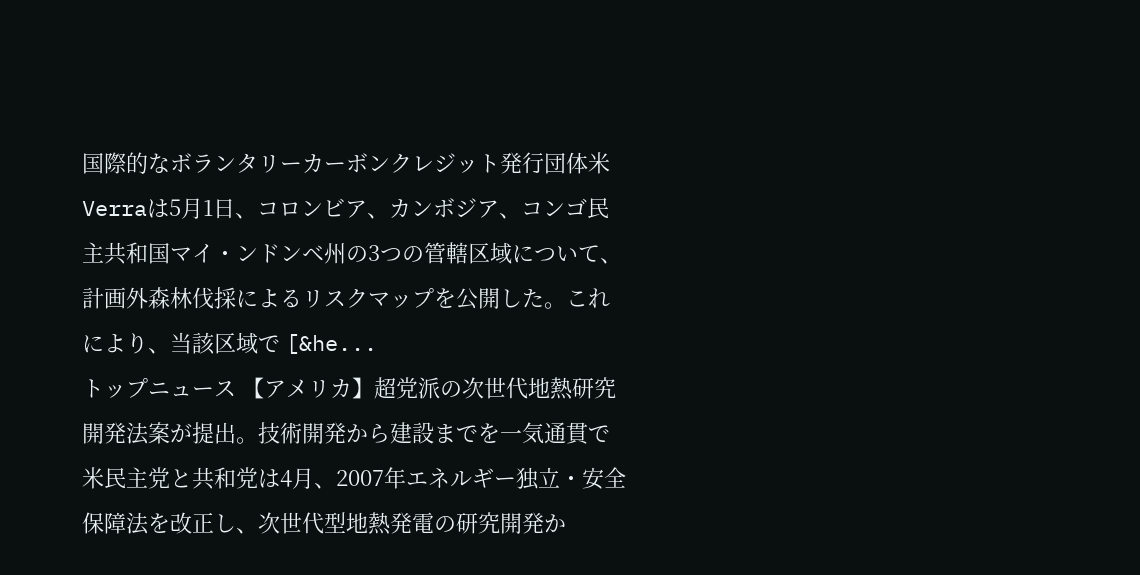国際的なボランタリーカーボンクレジット発行団体米Verraは5月1日、コロンビア、カンボジア、コンゴ民主共和国マイ・ンドンベ州の3つの管轄区域について、計画外森林伐採によるリスクマップを公開した。これにより、当該区域で [&he...
トップニュース 【アメリカ】超党派の次世代地熱研究開発法案が提出。技術開発から建設までを一気通貫で 米民主党と共和党は4月、2007年エネルギー独立・安全保障法を改正し、次世代型地熱発電の研究開発か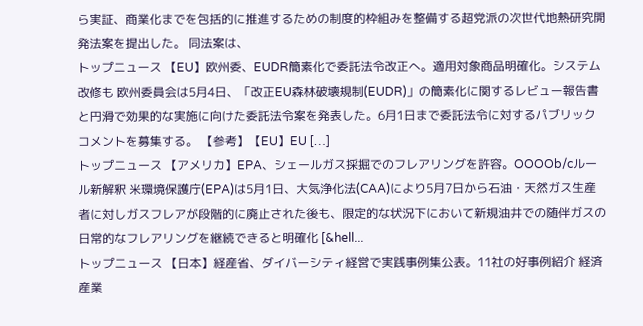ら実証、商業化までを包括的に推進するための制度的枠組みを整備する超党派の次世代地熱研究開発法案を提出した。 同法案は、
トップニュース 【EU】欧州委、EUDR簡素化で委託法令改正へ。適用対象商品明確化。システム改修も 欧州委員会は5月4日、「改正EU森林破壊規制(EUDR)」の簡素化に関するレビュー報告書と円滑で効果的な実施に向けた委託法令案を発表した。6月1日まで委託法令に対するパブリックコメントを募集する。 【参考】【EU】EU […]
トップニュース 【アメリカ】EPA、シェールガス採掘でのフレアリングを許容。OOOOb/cルール新解釈 米環境保護庁(EPA)は5月1日、大気浄化法(CAA)により5月7日から石油・天然ガス生産者に対しガスフレアが段階的に廃止された後も、限定的な状況下において新規油井での随伴ガスの日常的なフレアリングを継続できると明確化 [&hell...
トップニュース 【日本】経産省、ダイバーシティ経営で実践事例集公表。11社の好事例紹介 経済産業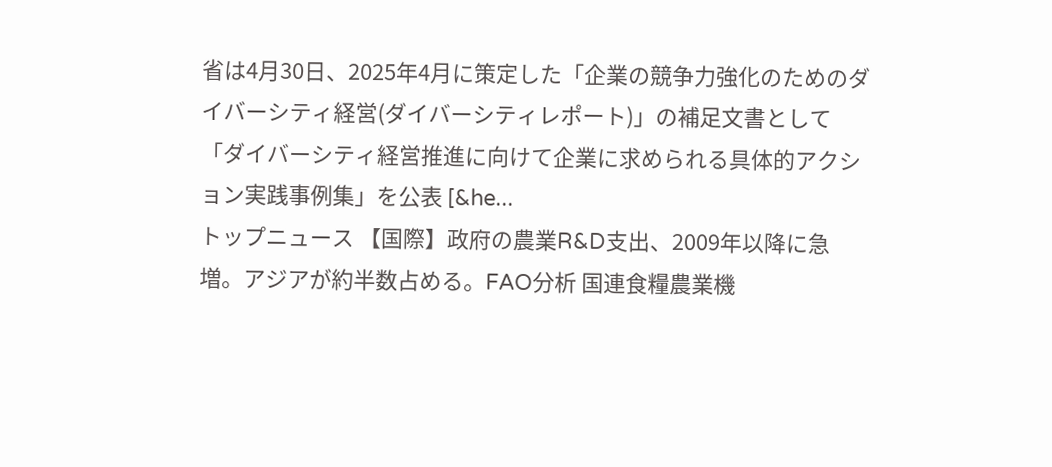省は4月30日、2025年4月に策定した「企業の競争力強化のためのダイバーシティ経営(ダイバーシティレポート)」の補足文書として「ダイバーシティ経営推進に向けて企業に求められる具体的アクション実践事例集」を公表 [&he...
トップニュース 【国際】政府の農業R&D支出、2009年以降に急増。アジアが約半数占める。FAO分析 国連食糧農業機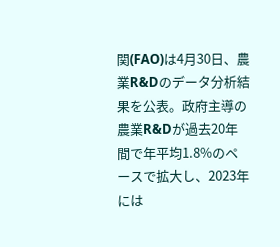関(FAO)は4月30日、農業R&Dのデータ分析結果を公表。政府主導の農業R&Dが過去20年間で年平均1.8%のペースで拡大し、2023年には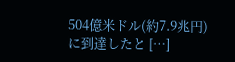504億米ドル(約7.9兆円)に到達したと […]